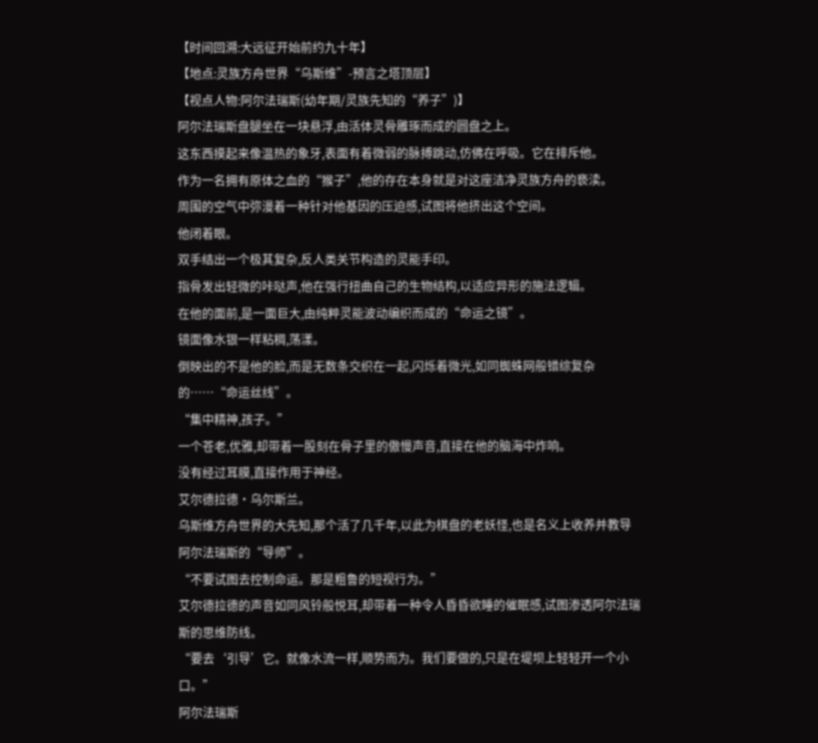【时间回溯:大远征开始前约九十年】
【地点:灵族方舟世界“乌斯维”-预言之塔顶层】
【视点人物:阿尔法瑞斯(幼年期/灵族先知的“养子”)】
阿尔法瑞斯盘腿坐在一块悬浮,由活体灵骨雕琢而成的圆盘之上。
这东西摸起来像温热的象牙,表面有着微弱的脉搏跳动,仿佛在呼吸。它在排斥他。
作为一名拥有原体之血的“猴子”,他的存在本身就是对这座洁净灵族方舟的亵渎。
周围的空气中弥漫着一种针对他基因的压迫感,试图将他挤出这个空间。
他闭着眼。
双手结出一个极其复杂,反人类关节构造的灵能手印。
指骨发出轻微的咔哒声,他在强行扭曲自己的生物结构,以适应异形的施法逻辑。
在他的面前,是一面巨大,由纯粹灵能波动编织而成的“命运之镜”。
镜面像水银一样粘稠,荡漾。
倒映出的不是他的脸,而是无数条交织在一起,闪烁着微光,如同蜘蛛网般错综复杂的……“命运丝线”。
“集中精神,孩子。”
一个苍老,优雅,却带着一股刻在骨子里的傲慢声音,直接在他的脑海中炸响。
没有经过耳膜,直接作用于神经。
艾尔德拉德·乌尔斯兰。
乌斯维方舟世界的大先知,那个活了几千年,以此为棋盘的老妖怪,也是名义上收养并教导阿尔法瑞斯的“导师”。
“不要试图去控制命运。那是粗鲁的短视行为。”
艾尔德拉德的声音如同风铃般悦耳,却带着一种令人昏昏欲睡的催眠感,试图渗透阿尔法瑞斯的思维防线。
“要去‘引导’它。就像水流一样,顺势而为。我们要做的,只是在堤坝上轻轻开一个小口。”
阿尔法瑞斯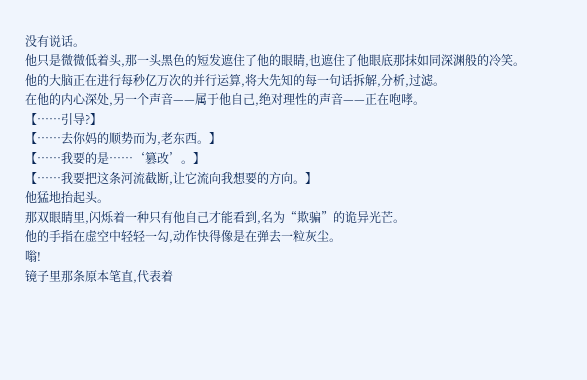没有说话。
他只是微微低着头,那一头黑色的短发遮住了他的眼睛,也遮住了他眼底那抹如同深渊般的冷笑。
他的大脑正在进行每秒亿万次的并行运算,将大先知的每一句话拆解,分析,过滤。
在他的内心深处,另一个声音——属于他自己,绝对理性的声音——正在咆哮。
【……引导?】
【……去你妈的顺势而为,老东西。】
【……我要的是……‘篡改’。】
【……我要把这条河流截断,让它流向我想要的方向。】
他猛地抬起头。
那双眼睛里,闪烁着一种只有他自己才能看到,名为“欺骗”的诡异光芒。
他的手指在虚空中轻轻一勾,动作快得像是在弹去一粒灰尘。
嗡!
镜子里那条原本笔直,代表着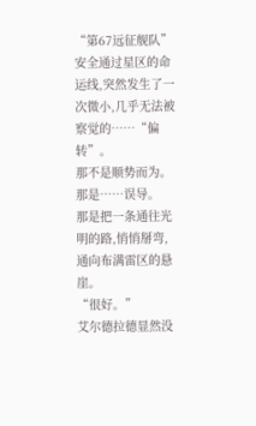“第67远征舰队”安全通过星区的命运线,突然发生了一次微小,几乎无法被察觉的……“偏转”。
那不是顺势而为。
那是……误导。
那是把一条通往光明的路,悄悄掰弯,通向布满雷区的悬崖。
“很好。”
艾尔德拉德显然没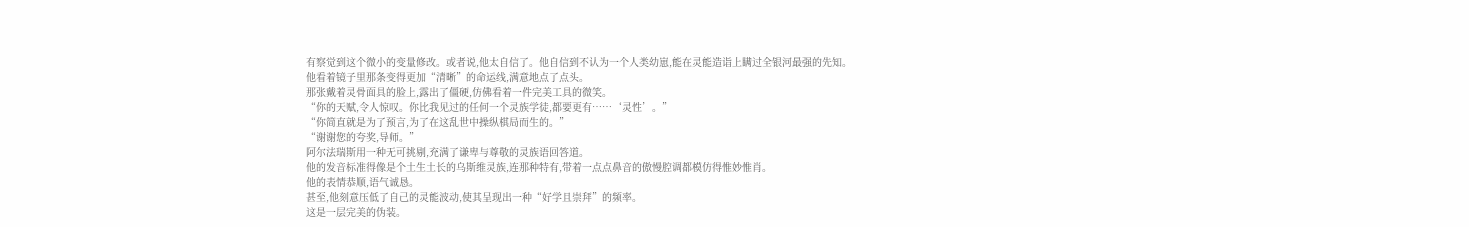有察觉到这个微小的变量修改。或者说,他太自信了。他自信到不认为一个人类幼崽,能在灵能造诣上瞒过全银河最强的先知。
他看着镜子里那条变得更加“清晰”的命运线,满意地点了点头。
那张戴着灵骨面具的脸上,露出了僵硬,仿佛看着一件完美工具的微笑。
“你的天赋,令人惊叹。你比我见过的任何一个灵族学徒,都要更有……‘灵性’。”
“你简直就是为了预言,为了在这乱世中操纵棋局而生的。”
“谢谢您的夸奖,导师。”
阿尔法瑞斯用一种无可挑剔,充满了谦卑与尊敬的灵族语回答道。
他的发音标准得像是个土生土长的乌斯维灵族,连那种特有,带着一点点鼻音的傲慢腔调都模仿得惟妙惟肖。
他的表情恭顺,语气诚恳。
甚至,他刻意压低了自己的灵能波动,使其呈现出一种“好学且崇拜”的频率。
这是一层完美的伪装。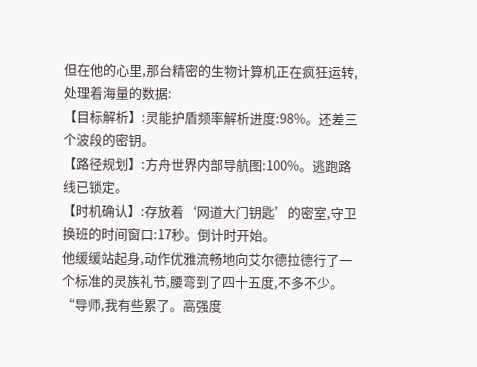但在他的心里,那台精密的生物计算机正在疯狂运转,处理着海量的数据:
【目标解析】:灵能护盾频率解析进度:98%。还差三个波段的密钥。
【路径规划】:方舟世界内部导航图:100%。逃跑路线已锁定。
【时机确认】:存放着‘网道大门钥匙’的密室,守卫换班的时间窗口:17秒。倒计时开始。
他缓缓站起身,动作优雅流畅地向艾尔德拉德行了一个标准的灵族礼节,腰弯到了四十五度,不多不少。
“导师,我有些累了。高强度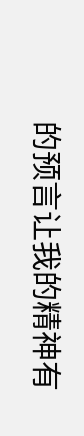的预言让我的精神有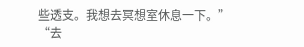些透支。我想去冥想室休息一下。”
“去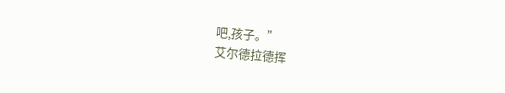吧,孩子。”
艾尔德拉德挥